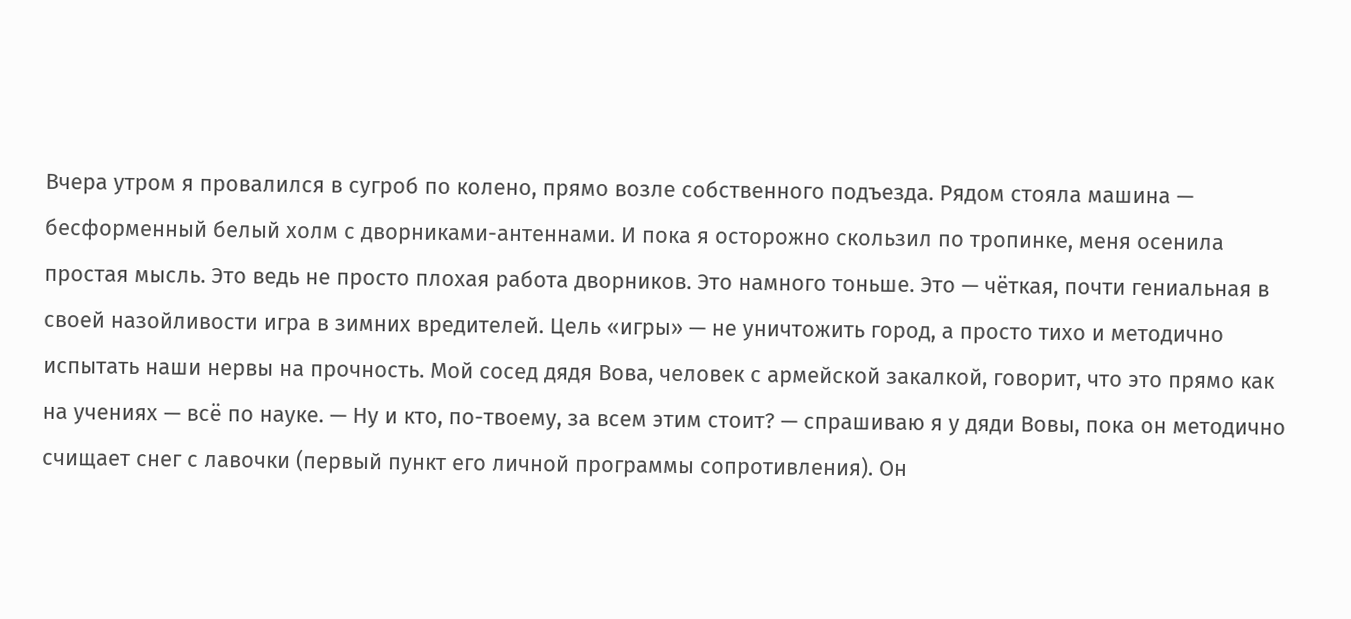Вчера утром я провалился в сугроб по колено, прямо возле собственного подъезда. Рядом стояла машина — бесформенный белый холм с дворниками-антеннами. И пока я осторожно скользил по тропинке, меня осенила простая мысль. Это ведь не просто плохая работа дворников. Это намного тоньше. Это — чёткая, почти гениальная в своей назойливости игра в зимних вредителей. Цель «игры» — не уничтожить город, а просто тихо и методично испытать наши нервы на прочность. Мой сосед дядя Вова, человек с армейской закалкой, говорит, что это прямо как на учениях — всё по науке. — Ну и кто, по-твоему, за всем этим стоит? — спрашиваю я у дяди Вовы, пока он методично счищает снег с лавочки (первый пункт его личной программы сопротивления). Он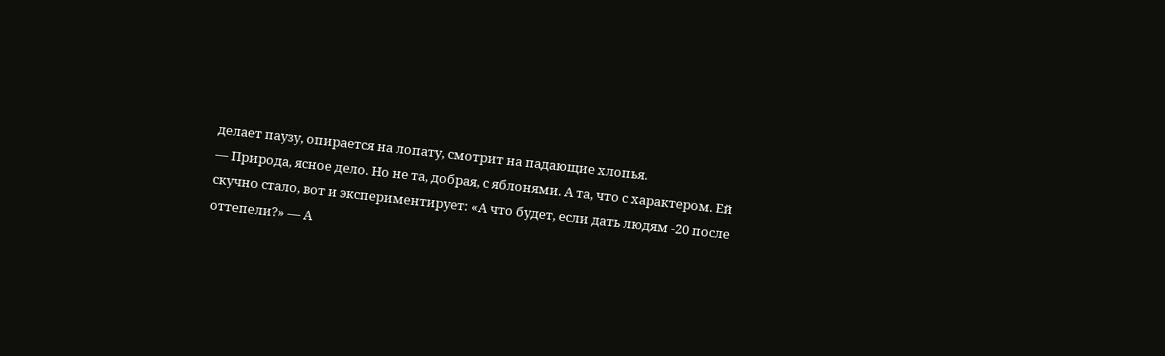делает паузу, опирается на лопату, смотрит на падающие хлопья.
— Природа, ясное дело. Но не та, добрая, с яблонями. А та, что с характером. Ей скучно стало, вот и экспериментирует: «А что будет, если дать людям -20 после оттепели?» — А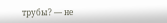трубы? — не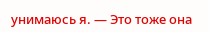унимаюсь я. — Это тоже она